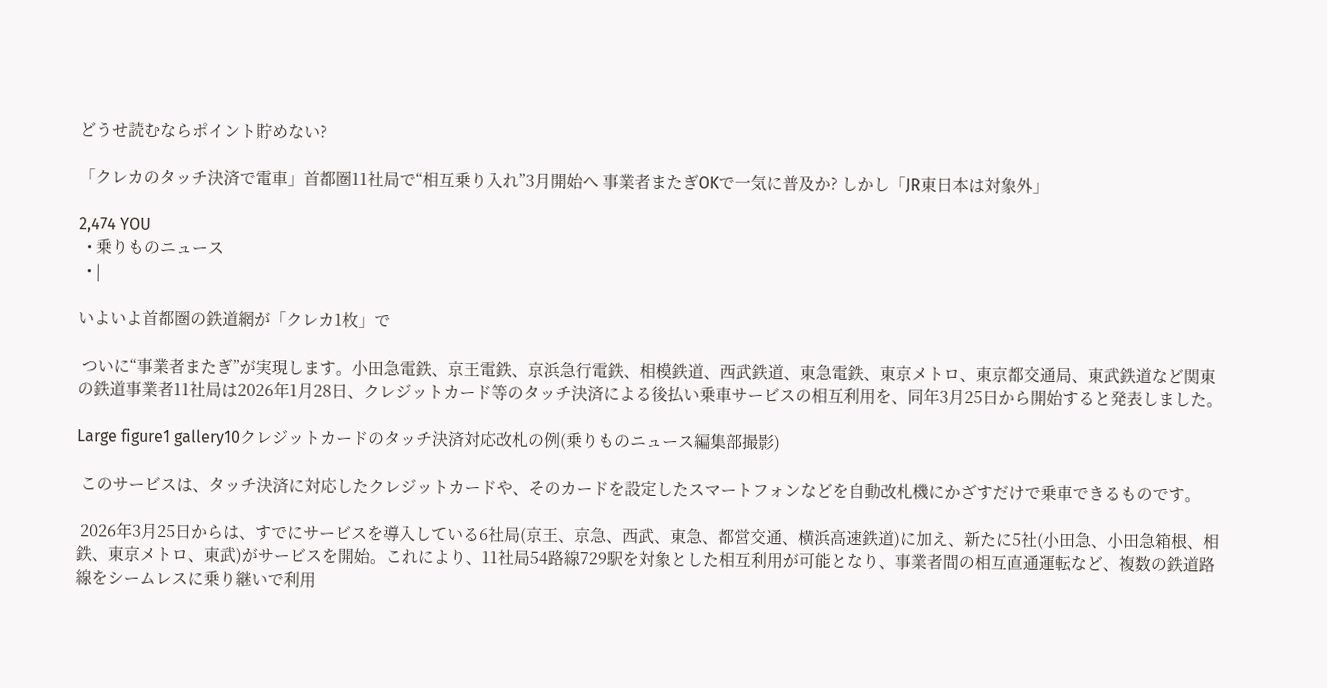どうせ読むならポイント貯めない?

「クレカのタッチ決済で電車」首都圏11社局で“相互乗り入れ”3月開始へ 事業者またぎOKで一気に普及か? しかし「JR東日本は対象外」

2,474 YOU
  • 乗りものニュース
  • |

いよいよ首都圏の鉄道網が「クレカ1枚」で

 ついに“事業者またぎ”が実現します。小田急電鉄、京王電鉄、京浜急行電鉄、相模鉄道、西武鉄道、東急電鉄、東京メトロ、東京都交通局、東武鉄道など関東の鉄道事業者11社局は2026年1月28日、クレジットカード等のタッチ決済による後払い乗車サービスの相互利用を、同年3月25日から開始すると発表しました。

Large figure1 gallery10クレジットカードのタッチ決済対応改札の例(乗りものニュース編集部撮影)

 このサービスは、タッチ決済に対応したクレジットカードや、そのカードを設定したスマートフォンなどを自動改札機にかざすだけで乗車できるものです。

 2026年3月25日からは、すでにサービスを導入している6社局(京王、京急、西武、東急、都営交通、横浜高速鉄道)に加え、新たに5社(小田急、小田急箱根、相鉄、東京メトロ、東武)がサービスを開始。これにより、11社局54路線729駅を対象とした相互利用が可能となり、事業者間の相互直通運転など、複数の鉄道路線をシームレスに乗り継いで利用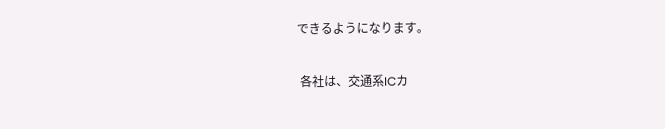できるようになります。

 各社は、交通系ICカ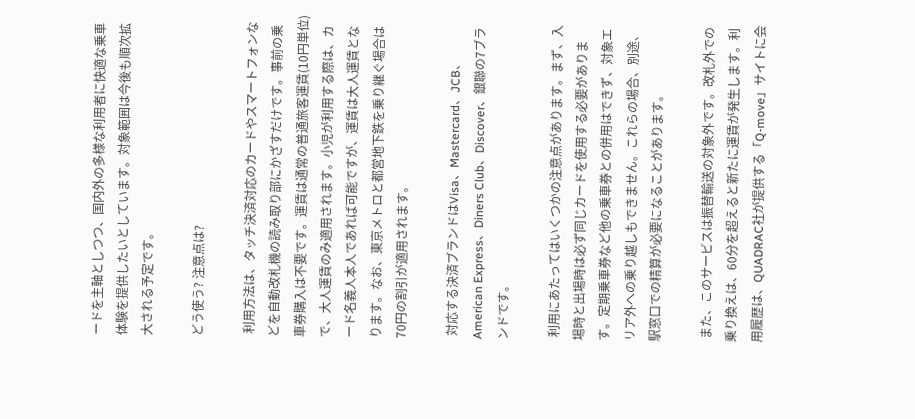ードを主軸としつつ、国内外の多様な利用者に快適な乗車体験を提供したいとしています。対象範囲は今後も順次拡大される予定です。

どう使う? 注意点は?

 利用方法は、タッチ決済対応のカードやスマートフォンなどを自動改札機の読み取り部にかざすだけです。事前の乗車券購入は不要です。運賃は通常の普通旅客運賃(10円単位)で、大人運賃のみ適用されます。小児が利用する際は、カード名義人本人であれば可能ですが、運賃は大人運賃となります。なお、東京メトロと都営地下鉄を乗り継ぐ場合は70円の割引が適用されます。

 対応する決済ブランドはVisa、Mastercard、JCB、American Express、Diners Club、Discover、銀聯の7ブランドです。

 利用にあたってはいくつかの注意点があります。まず、入場時と出場時は必ず同じカードを使用する必要があります。定期乗車券など他の乗車券との併用はできず、対象エリア外への乗り越しもできません。これらの場合、別途、駅窓口での精算が必要になることがあります。

 また、このサービスは振替輸送の対象外です。改札外での乗り換えは、60分を超えると新たに運賃が発生します。利用履歴は、QUADRAC社が提供する「Q-move」サイトに会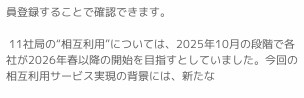員登録することで確認できます。

 11社局の“相互利用”については、2025年10月の段階で各社が2026年春以降の開始を目指すとしていました。今回の相互利用サービス実現の背景には、新たな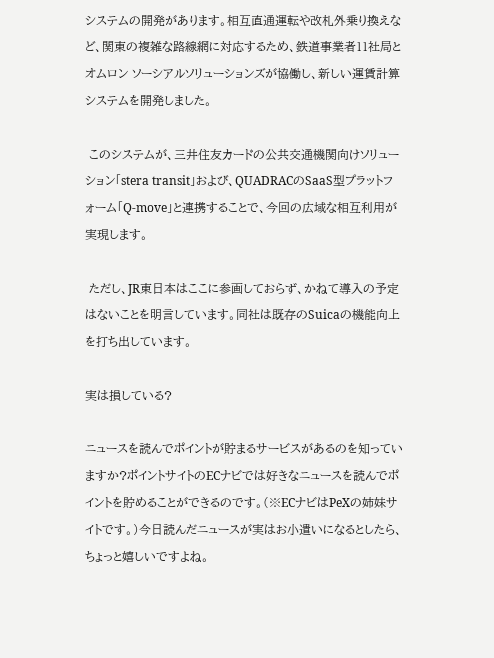システムの開発があります。相互直通運転や改札外乗り換えなど、関東の複雑な路線網に対応するため、鉄道事業者11社局とオムロン ソーシアルソリューションズが協働し、新しい運賃計算システムを開発しました。

 このシステムが、三井住友カードの公共交通機関向けソリューション「stera transit」および、QUADRACのSaaS型プラットフォーム「Q-move」と連携することで、今回の広域な相互利用が実現します。

 ただし、JR東日本はここに参画しておらず、かねて導入の予定はないことを明言しています。同社は既存のSuicaの機能向上を打ち出しています。

実は損している?

ニュースを読んでポイントが貯まるサービスがあるのを知っていますか?ポイントサイトのECナビでは好きなニュースを読んでポイントを貯めることができるのです。(※ECナビはPeXの姉妹サイトです。)今日読んだニュースが実はお小遣いになるとしたら、ちょっと嬉しいですよね。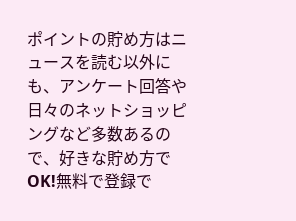ポイントの貯め方はニュースを読む以外にも、アンケート回答や日々のネットショッピングなど多数あるので、好きな貯め方でOK!無料で登録で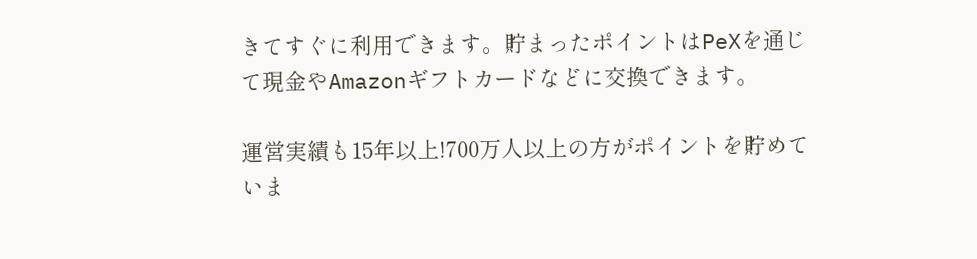きてすぐに利用できます。貯まったポイントはPeXを通じて現金やAmazonギフトカードなどに交換できます。

運営実績も15年以上!700万人以上の方がポイントを貯めていま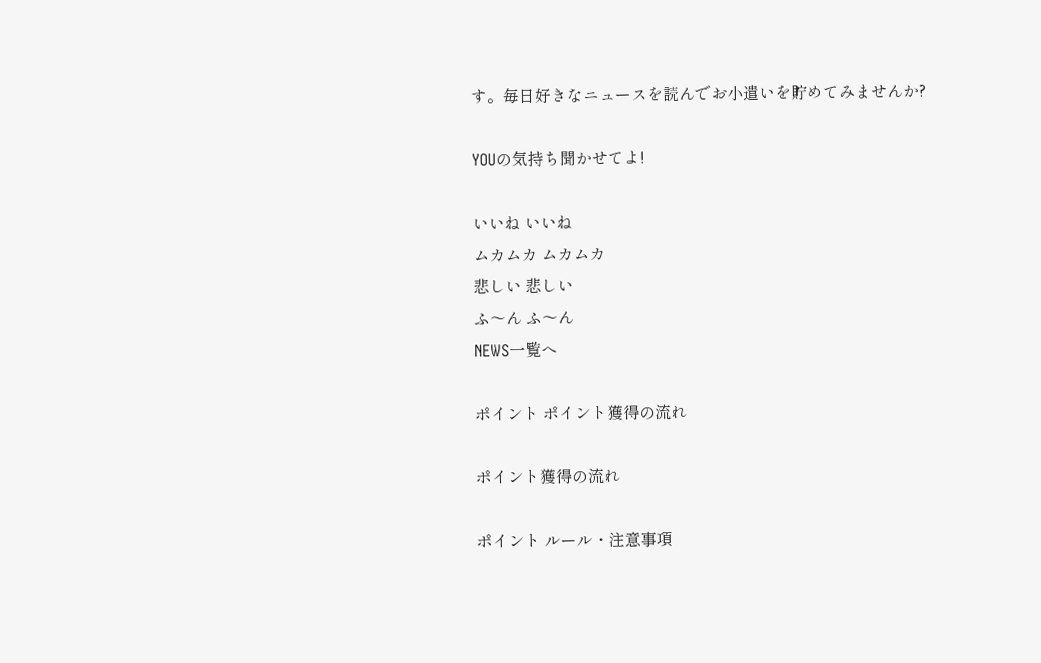す。毎日好きなニュースを読んでお小遣いを貯めてみませんか?

YOUの気持ち聞かせてよ!

いいね いいね
ムカムカ ムカムカ
悲しい 悲しい
ふ〜ん ふ〜ん
NEWS一覧へ

ポイント ポイント獲得の流れ

ポイント獲得の流れ

ポイント ルール・注意事項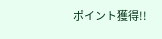ポイント獲得!!